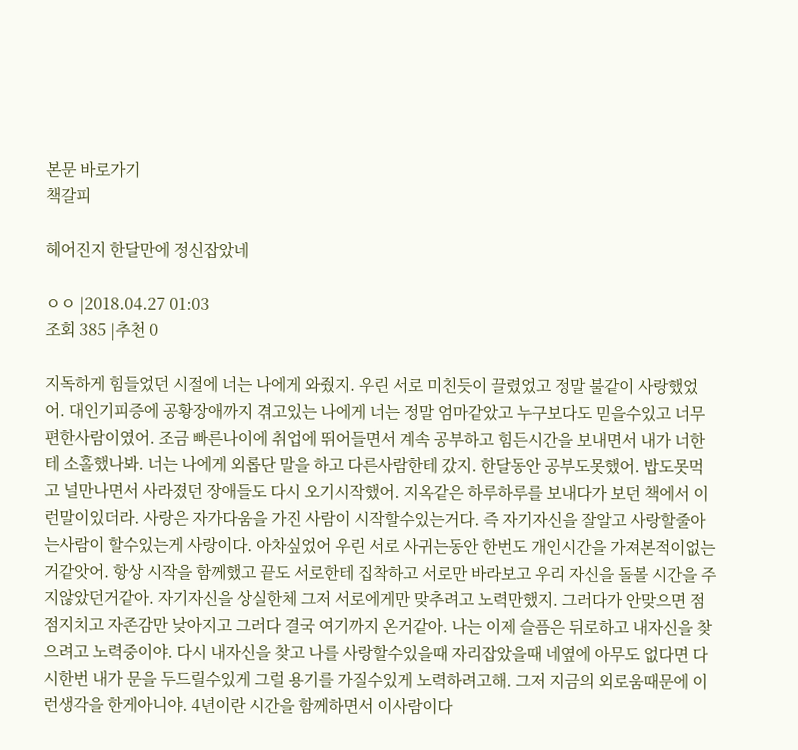본문 바로가기
책갈피

헤어진지 한달만에 정신잡았네

ㅇㅇ |2018.04.27 01:03
조회 385 |추천 0

지독하게 힘들었던 시절에 너는 나에게 와줬지. 우린 서로 미친듯이 끌렸었고 정말 불같이 사랑했었어. 대인기피증에 공황장애까지 겪고있는 나에게 너는 정말 엄마같았고 누구보다도 믿을수있고 너무 편한사람이였어. 조금 빠른나이에 취업에 뛰어들면서 계속 공부하고 힘든시간을 보내면서 내가 너한테 소홀했나봐. 너는 나에게 외롭단 말을 하고 다른사람한테 갔지. 한달동안 공부도못했어. 밥도못먹고 널만나면서 사라졌던 장애들도 다시 오기시작했어. 지옥같은 하루하루를 보내다가 보던 책에서 이런말이있더라. 사랑은 자가다움을 가진 사람이 시작할수있는거다. 즉 자기자신을 잘알고 사랑할줄아는사람이 할수있는게 사랑이다. 아차싶었어 우린 서로 사귀는동안 한번도 개인시간을 가져본적이없는거같앗어. 항상 시작을 함께했고 끝도 서로한테 집착하고 서로만 바라보고 우리 자신을 돌볼 시간을 주지않았던거같아. 자기자신을 상실한체 그저 서로에게만 맞추려고 노력만했지. 그러다가 안맞으면 점점지치고 자존감만 낮아지고 그러다 결국 여기까지 온거같아. 나는 이제 슬픔은 뒤로하고 내자신을 찾으려고 노력중이야. 다시 내자신을 찾고 나를 사랑할수있을때 자리잡았을때 네옆에 아무도 없다면 다시한번 내가 문을 두드릴수있게 그럴 용기를 가질수있게 노력하려고해. 그저 지금의 외로움때문에 이런생각을 한게아니야. 4년이란 시간을 함께하면서 이사람이다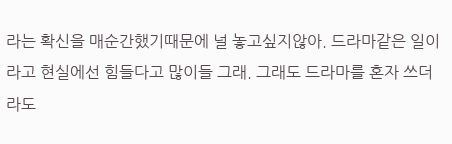라는 확신을 매순간했기때문에 널 놓고싶지않아. 드라마같은 일이라고 현실에선 힘들다고 많이들 그래. 그래도 드라마를 혼자 쓰더라도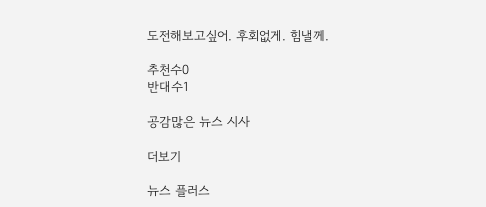도전해보고싶어. 후회없게. 힘낼께.

추천수0
반대수1

공감많은 뉴스 시사

더보기

뉴스 플러스